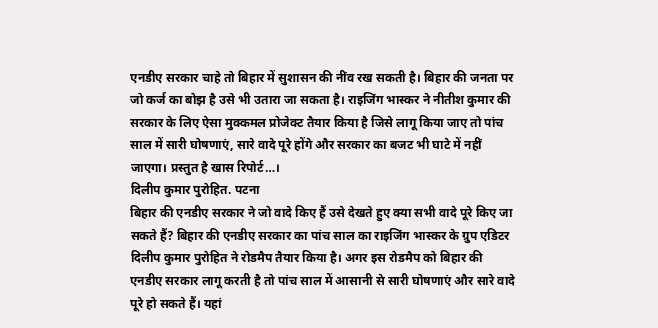एनडीए सरकार चाहे तो बिहार में सुशासन की नींव रख सकती है। बिहार की जनता पर जो कर्ज का बोझ है उसे भी उतारा जा सकता है। राइजिंग भास्कर ने नीतीश कुमार की सरकार के लिए ऐसा मुक्कमल प्रोजेक्ट तैयार किया है जिसे लागू किया जाए तो पांच साल में सारी घोषणाएं, सारे वादे पूरे होंगे और सरकार का बजट भी घाटे में नहीं जाएगा। प्रस्तुत है खास रिपोर्ट…।
दिलीप कुमार पुरोहित. पटना
बिहार की एनडीए सरकार ने जो वादे किए हैं उसे देखते हुए क्या सभी वादे पूरे किए जा सकते हैं? बिहार की एनडीए सरकार का पांच साल का राइजिंग भास्कर के ग्रुप एडिटर दिलीप कुमार पुरोहित ने रोडमैप तैयार किया है। अगर इस रोडमैप को बिहार की एनडीए सरकार लागू करती है तो पांच साल में आसानी से सारी घोषणाएं और सारे वादे पूरे हो सकते हैं। यहां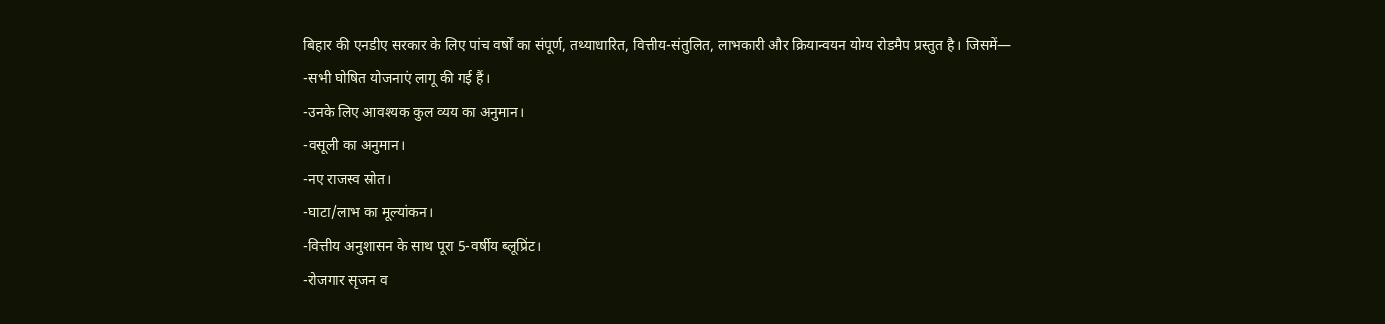बिहार की एनडीए सरकार के लिए पांच वर्षों का संपूर्ण, तथ्याधारित, वित्तीय-संतुलित, लाभकारी और क्रियान्वयन योग्य रोडमैप प्रस्तुत है। जिसमें—
-सभी घोषित योजनाएं लागू की गई हैं।
-उनके लिए आवश्यक कुल व्यय का अनुमान।
-वसूली का अनुमान।
-नए राजस्व स्रोत।
-घाटा/लाभ का मूल्यांकन।
-वित्तीय अनुशासन के साथ पूरा 5-वर्षीय ब्लूप्रिंट।
-रोजगार सृजन व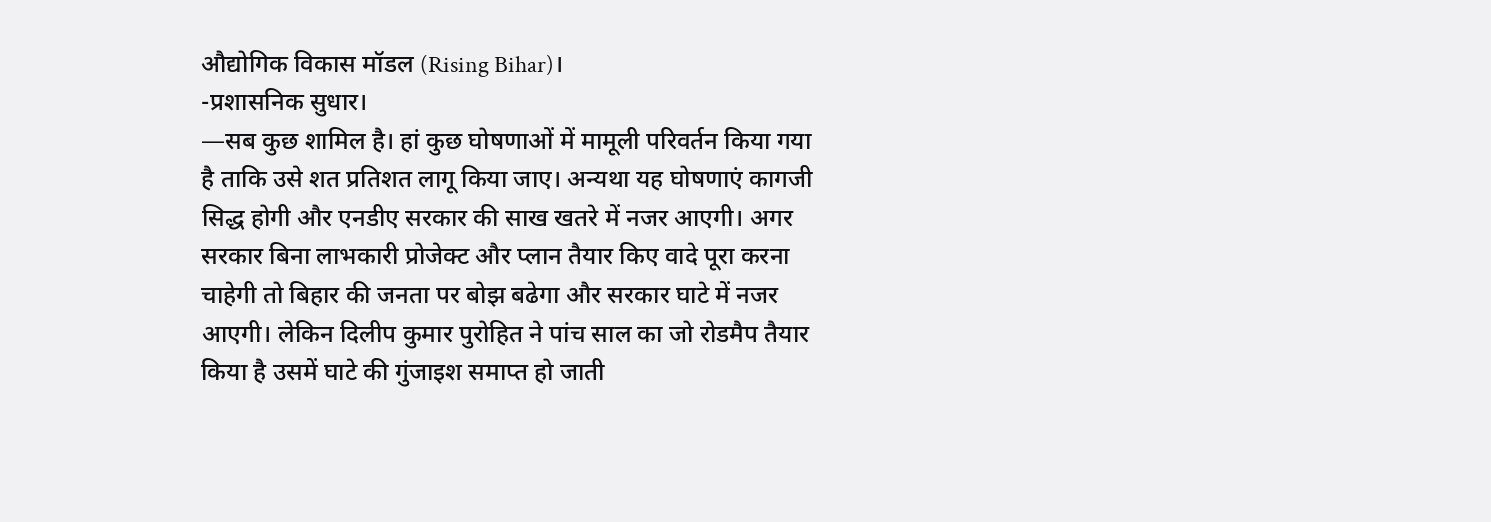औद्योगिक विकास मॉडल (Rising Bihar)।
-प्रशासनिक सुधार।
—सब कुछ शामिल है। हां कुछ घोषणाओं में मामूली परिवर्तन किया गया है ताकि उसे शत प्रतिशत लागू किया जाए। अन्यथा यह घोषणाएं कागजी सिद्ध होगी और एनडीए सरकार की साख खतरे में नजर आएगी। अगर सरकार बिना लाभकारी प्रोजेक्ट और प्लान तैयार किए वादे पूरा करना चाहेगी तो बिहार की जनता पर बोझ बढेगा और सरकार घाटे में नजर आएगी। लेकिन दिलीप कुमार पुरोहित ने पांच साल का जो रोडमैप तैयार किया है उसमें घाटे की गुंजाइश समाप्त हो जाती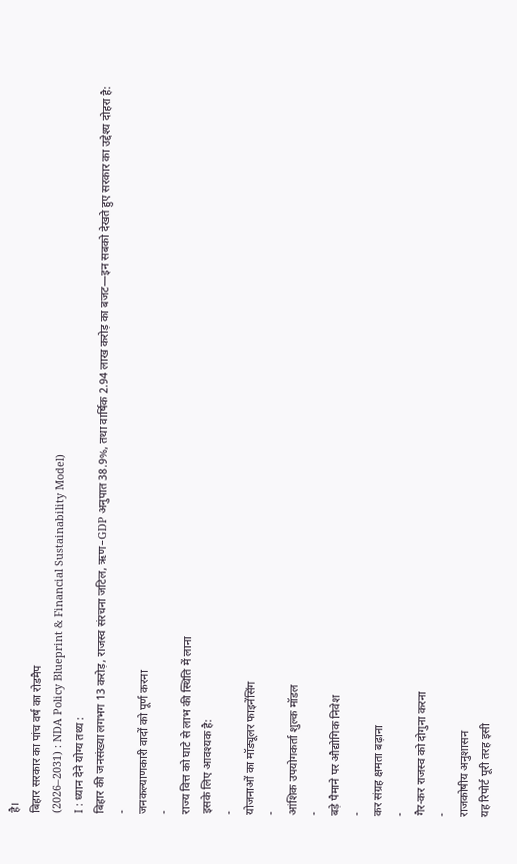है।
बिहार सरकार का पांच वर्ष का रोडमैप
(2026–2031) : NDA Policy Blueprint & Financial Sustainability Model)
I : ध्यान देने योग्य तथ्य :
बिहार की जनसंख्या लगभग 13 करोड़, राजस्व संरचना जटिल, ऋण–GDP अनुपात 38.9%, तथा वार्षिक 2.94 लाख करोड़ का बजट—इन सबको देखते हुए सरकार का उद्देश्य दोहरा है:
-
जनकल्याणकारी वादों को पूर्ण करना
-
राज्य वित्त को घाटे से लाभ की स्थिति में लाना
इसके लिए आवश्यक है:
-
योजनाओं का मॉड्यूलर फाइनेंसिंग
-
आंशिक उपयोगकर्ता शुल्क मॉडल
-
बड़े पैमाने पर औद्योगिक निवेश
-
कर संग्रह क्षमता बढ़ाना
-
गैर-कर राजस्व को दोगुना करना
-
राजकोषीय अनुशासन
यह रिपोर्ट पूरी तरह इसी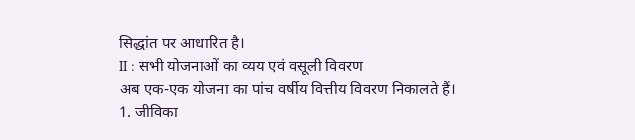सिद्धांत पर आधारित है।
II : सभी योजनाओं का व्यय एवं वसूली विवरण
अब एक-एक योजना का पांच वर्षीय वित्तीय विवरण निकालते हैं।
1. जीविका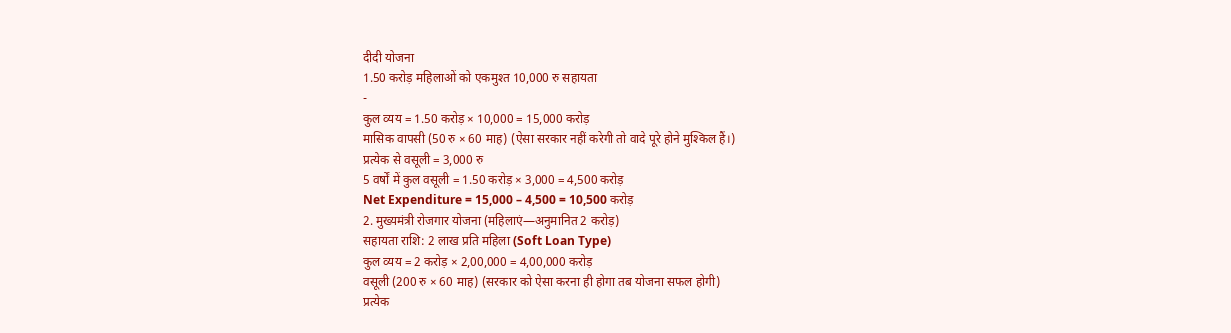दीदी योजना
1.50 करोड़ महिलाओं को एकमुश्त 10,000 रु सहायता
-
कुल व्यय = 1.50 करोड़ × 10,000 = 15,000 करोड़
मासिक वापसी (50 रु × 60 माह) (ऐसा सरकार नहीं करेगी तो वादे पूरे होने मुश्किल हैं।)
प्रत्येक से वसूली = 3,000 रु
5 वर्षों में कुल वसूली = 1.50 करोड़ × 3,000 = 4,500 करोड़
Net Expenditure = 15,000 – 4,500 = 10,500 करोड़
2. मुख्यमंत्री रोजगार योजना (महिलाएं—अनुमानित 2 करोड़)
सहायता राशि: 2 लाख प्रति महिला (Soft Loan Type)
कुल व्यय = 2 करोड़ × 2,00,000 = 4,00,000 करोड़
वसूली (200 रु × 60 माह) (सरकार को ऐसा करना ही होगा तब योजना सफल होगी)
प्रत्येक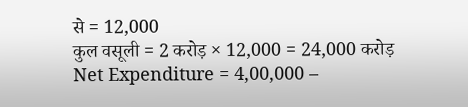से = 12,000
कुल वसूली = 2 करोड़ × 12,000 = 24,000 करोड़
Net Expenditure = 4,00,000 –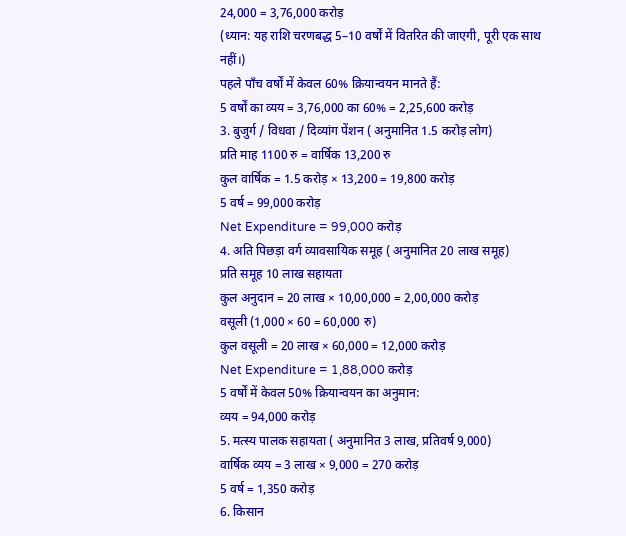24,000 = 3,76,000 करोड़
(ध्यान: यह राशि चरणबद्ध 5–10 वर्षों में वितरित की जाएगी, पूरी एक साथ नहीं।)
पहले पाँच वर्षों में केवल 60% क्रियान्वयन मानते हैं:
5 वर्षों का व्यय = 3,76,000 का 60% = 2,25,600 करोड़
3. बुजुर्ग / विधवा / दिव्यांग पेंशन ( अनुमानित 1.5 करोड़ लोग)
प्रति माह 1100 रु = वार्षिक 13,200 रु
कुल वार्षिक = 1.5 करोड़ × 13,200 = 19,800 करोड़
5 वर्ष = 99,000 करोड़
Net Expenditure = 99,000 करोड़
4. अति पिछड़ा वर्ग व्यावसायिक समूह ( अनुमानित 20 लाख समूह)
प्रति समूह 10 लाख सहायता
कुल अनुदान = 20 लाख × 10,00,000 = 2,00,000 करोड़
वसूली (1,000 × 60 = 60,000 रु)
कुल वसूली = 20 लाख × 60,000 = 12,000 करोड़
Net Expenditure = 1,88,000 करोड़
5 वर्षों में केवल 50% क्रियान्वयन का अनुमान:
व्यय = 94,000 करोड़
5. मत्स्य पालक सहायता ( अनुमानित 3 लाख, प्रतिवर्ष 9,000)
वार्षिक व्यय = 3 लाख × 9,000 = 270 करोड़
5 वर्ष = 1,350 करोड़
6. किसान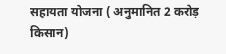सहायता योजना ( अनुमानित 2 करोड़ किसान)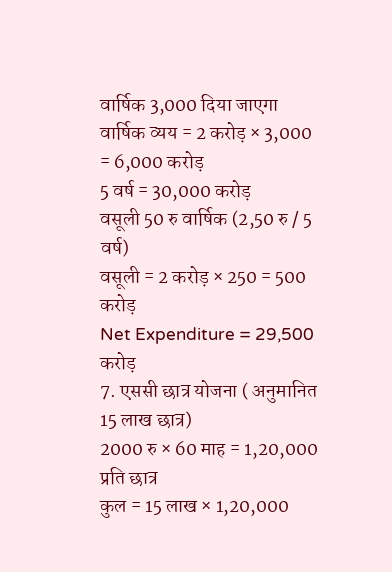वार्षिक 3,000 दिया जाएगा
वार्षिक व्यय = 2 करोड़ × 3,000 = 6,000 करोड़
5 वर्ष = 30,000 करोड़
वसूली 50 रु वार्षिक (2,50 रु / 5 वर्ष)
वसूली = 2 करोड़ × 250 = 500 करोड़
Net Expenditure = 29,500 करोड़
7. एससी छात्र योजना ( अनुमानित 15 लाख छात्र)
2000 रु × 60 माह = 1,20,000 प्रति छात्र
कुल = 15 लाख × 1,20,000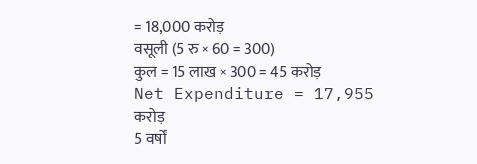= 18,000 करोड़
वसूली (5 रु × 60 = 300)
कुल = 15 लाख × 300 = 45 करोड़
Net Expenditure = 17,955 करोड़
5 वर्षों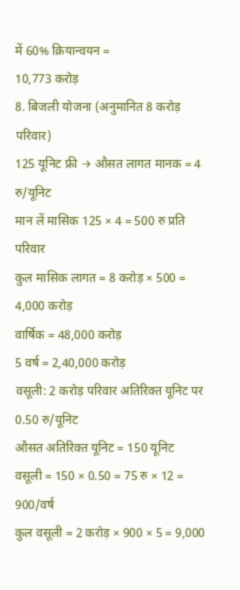में 60% क्रियान्वयन =
10,773 करोड़
8. बिजली योजना (अनुमानित 8 करोड़ परिवार)
125 यूनिट फ्री → औसत लागत मानक = 4 रु/यूनिट
मान लें मासिक 125 × 4 = 500 रु प्रति परिवार
कुल मासिक लागत = 8 करोड़ × 500 = 4,000 करोड़
वार्षिक = 48,000 करोड़
5 वर्ष = 2,40,000 करोड़
वसूली: 2 करोड़ परिवार अतिरिक्त यूनिट पर 0.50 रु/यूनिट
औसत अतिरिक्त यूनिट = 150 यूनिट
वसूली = 150 × 0.50 = 75 रु × 12 = 900/वर्ष
कुल वसूली = 2 करोड़ × 900 × 5 = 9,000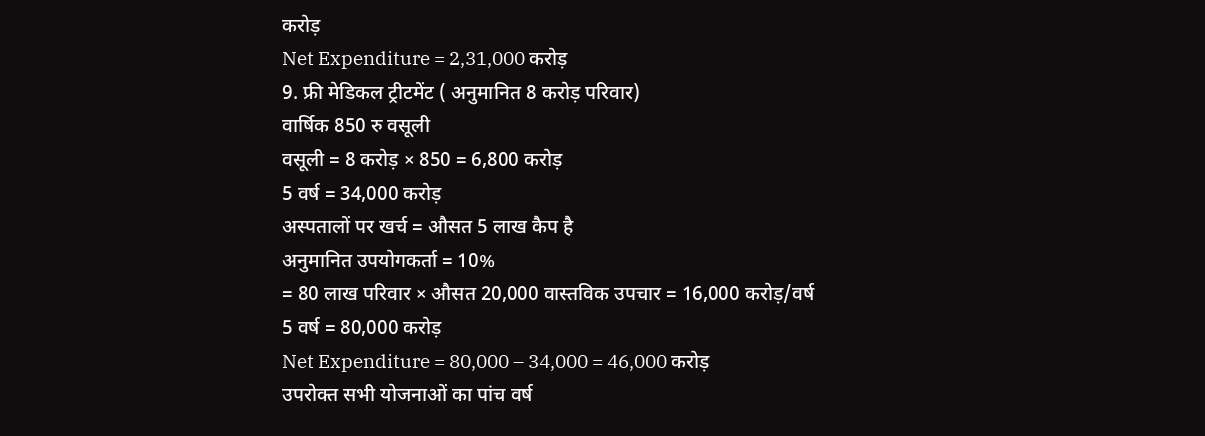करोड़
Net Expenditure = 2,31,000 करोड़
9. फ्री मेडिकल ट्रीटमेंट ( अनुमानित 8 करोड़ परिवार)
वार्षिक 850 रु वसूली
वसूली = 8 करोड़ × 850 = 6,800 करोड़
5 वर्ष = 34,000 करोड़
अस्पतालों पर खर्च = औसत 5 लाख कैप है
अनुमानित उपयोगकर्ता = 10%
= 80 लाख परिवार × औसत 20,000 वास्तविक उपचार = 16,000 करोड़/वर्ष
5 वर्ष = 80,000 करोड़
Net Expenditure = 80,000 – 34,000 = 46,000 करोड़
उपरोक्त सभी योजनाओं का पांच वर्ष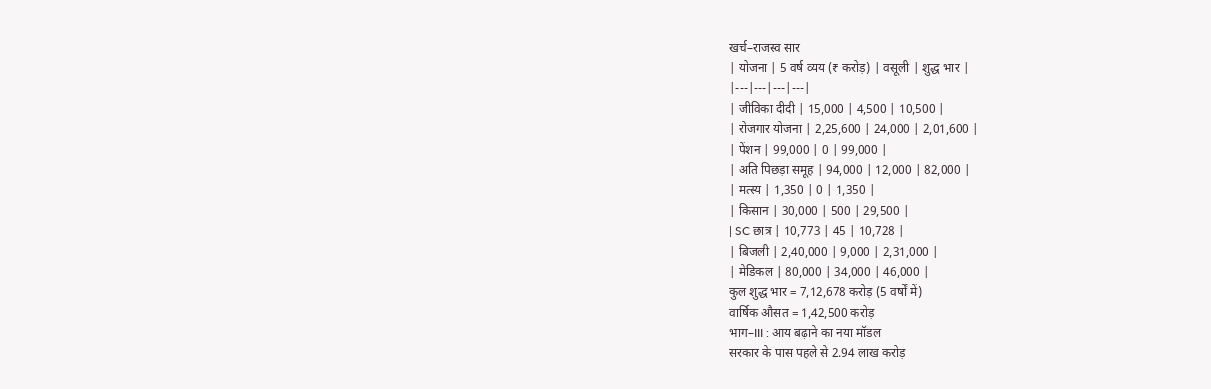खर्च–राजस्व सार
| योजना | 5 वर्ष व्यय (₹ करोड़) | वसूली | शुद्ध भार |
|---|---|---|---|
| जीविका दीदी | 15,000 | 4,500 | 10,500 |
| रोजगार योजना | 2,25,600 | 24,000 | 2,01,600 |
| पेंशन | 99,000 | 0 | 99,000 |
| अति पिछड़ा समूह | 94,000 | 12,000 | 82,000 |
| मत्स्य | 1,350 | 0 | 1,350 |
| किसान | 30,000 | 500 | 29,500 |
| SC छात्र | 10,773 | 45 | 10,728 |
| बिजली | 2,40,000 | 9,000 | 2,31,000 |
| मेडिकल | 80,000 | 34,000 | 46,000 |
कुल शुद्ध भार = 7,12,678 करोड़ (5 वर्षों में)
वार्षिक औसत = 1,42,500 करोड़
भाग–III : आय बढ़ाने का नया मॉडल
सरकार के पास पहले से 2.94 लाख करोड़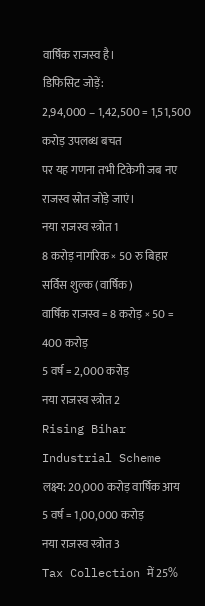वार्षिक राजस्व है।
डिफिसिट जोड़ें:
2,94,000 – 1,42,500 = 1,51,500 करोड़ उपलब्ध बचत
पर यह गणना तभी टिकेगी जब नए राजस्व स्रोत जोड़े जाएं।
नया राजस्व स्त्रोत 1
8 करोड़ नागरिक × 50 रु बिहार सर्विस शुल्क (वार्षिक)
वार्षिक राजस्व = 8 करोड़ × 50 = 400 करोड़
5 वर्ष = 2,000 करोड़
नया राजस्व स्त्रोत 2
Rising Bihar Industrial Scheme
लक्ष्य: 20,000 करोड़ वार्षिक आय
5 वर्ष = 1,00,000 करोड़
नया राजस्व स्त्रोत 3
Tax Collection में 25%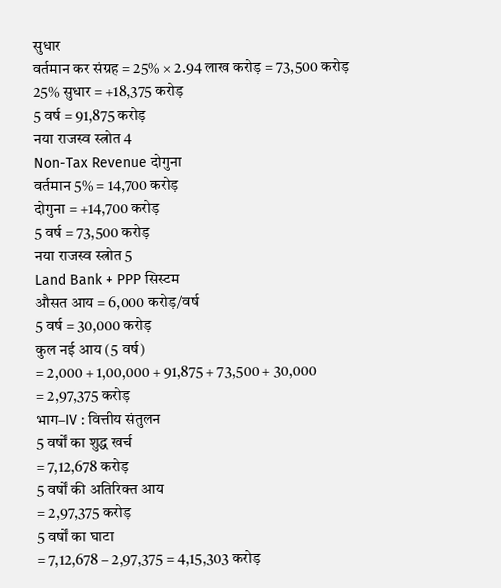सुधार
वर्तमान कर संग्रह = 25% × 2.94 लाख करोड़ = 73,500 करोड़
25% सुधार = +18,375 करोड़
5 वर्ष = 91,875 करोड़
नया राजस्व स्त्रोत 4
Non-Tax Revenue दोगुना
वर्तमान 5% = 14,700 करोड़
दोगुना = +14,700 करोड़
5 वर्ष = 73,500 करोड़
नया राजस्व स्त्रोत 5
Land Bank + PPP सिस्टम
औसत आय = 6,000 करोड़/वर्ष
5 वर्ष = 30,000 करोड़
कुल नई आय (5 वर्ष)
= 2,000 + 1,00,000 + 91,875 + 73,500 + 30,000
= 2,97,375 करोड़
भाग–IV : वित्तीय संतुलन
5 वर्षों का शुद्ध खर्च
= 7,12,678 करोड़
5 वर्षों की अतिरिक्त आय
= 2,97,375 करोड़
5 वर्षों का घाटा
= 7,12,678 – 2,97,375 = 4,15,303 करोड़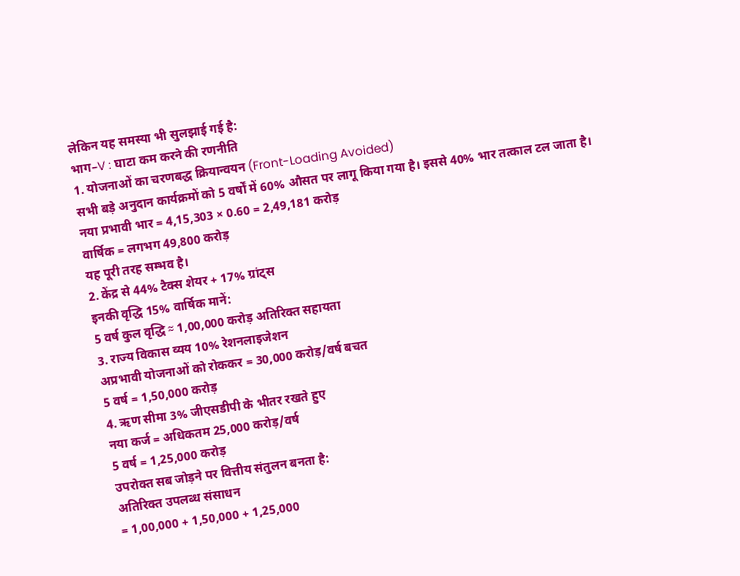लेकिन यह समस्या भी सुलझाई गई है:
भाग–V : घाटा कम करने की रणनीति
1. योजनाओं का चरणबद्ध क्रियान्वयन (Front-Loading Avoided)
सभी बड़े अनुदान कार्यक्रमों को 5 वर्षों में 60% औसत पर लागू किया गया है। इससे 40% भार तत्काल टल जाता है।
नया प्रभावी भार = 4,15,303 × 0.60 = 2,49,181 करोड़
वार्षिक = लगभग 49,800 करोड़
यह पूरी तरह सम्भव है।
2. केंद्र से 44% टैक्स शेयर + 17% ग्रांट्स
इनकी वृद्धि 15% वार्षिक मानें:
5 वर्ष कुल वृद्धि ≈ 1,00,000 करोड़ अतिरिक्त सहायता
3. राज्य विकास व्यय 10% रेशनलाइजेशन
अप्रभावी योजनाओं को रोककर = 30,000 करोड़/वर्ष बचत
5 वर्ष = 1,50,000 करोड़
4. ऋण सीमा 3% जीएसडीपी के भीतर रखते हुए
नया कर्ज = अधिकतम 25,000 करोड़/वर्ष
5 वर्ष = 1,25,000 करोड़
उपरोक्त सब जोड़ने पर वित्तीय संतुलन बनता है:
अतिरिक्त उपलब्ध संसाधन
= 1,00,000 + 1,50,000 + 1,25,000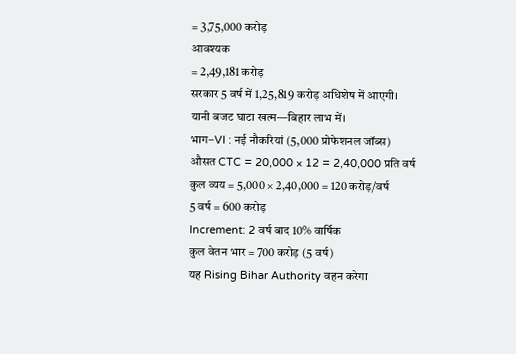= 3,75,000 करोड़
आवश्यक
= 2,49,181 करोड़
सरकार 5 वर्ष में 1,25,819 करोड़ अधिशेष में आएगी।
यानी बजट घाटा खत्म—बिहार लाभ में।
भाग–VI : नई नौकरियां (5,000 प्रोफेशनल जॉब्स)
औसत CTC = 20,000 × 12 = 2,40,000 प्रति वर्ष
कुल व्यय = 5,000 × 2,40,000 = 120 करोड़/वर्ष
5 वर्ष = 600 करोड़
Increment: 2 वर्ष बाद 10% वार्षिक
कुल वेतन भार = 700 करोड़ (5 वर्ष)
यह Rising Bihar Authority वहन करेगा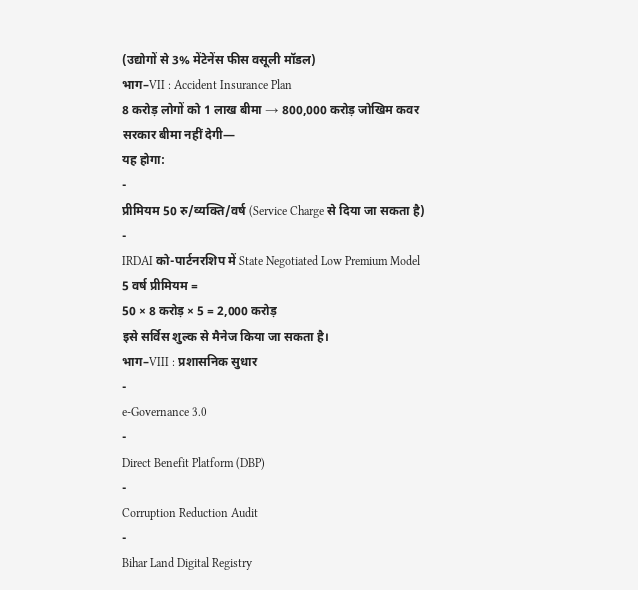(उद्योगों से 3% मेंटेनेंस फीस वसूली मॉडल)
भाग–VII : Accident Insurance Plan
8 करोड़ लोगों को 1 लाख बीमा → 800,000 करोड़ जोखिम कवर
सरकार बीमा नहीं देगी—
यह होगा:
-
प्रीमियम 50 रु/व्यक्ति/वर्ष (Service Charge से दिया जा सकता है)
-
IRDAI को-पार्टनरशिप में State Negotiated Low Premium Model
5 वर्ष प्रीमियम =
50 × 8 करोड़ × 5 = 2,000 करोड़
इसे सर्विस शुल्क से मैनेज किया जा सकता है।
भाग–VIII : प्रशासनिक सुधार
-
e-Governance 3.0
-
Direct Benefit Platform (DBP)
-
Corruption Reduction Audit
-
Bihar Land Digital Registry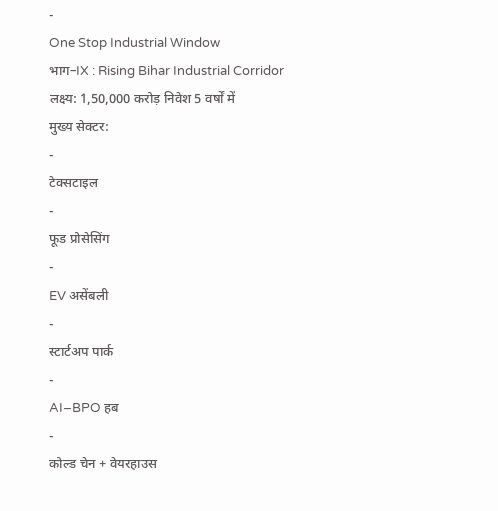-
One Stop Industrial Window
भाग–IX : Rising Bihar Industrial Corridor
लक्ष्य: 1,50,000 करोड़ निवेश 5 वर्षों में
मुख्य सेक्टर:
-
टेक्सटाइल
-
फूड प्रोसेसिंग
-
EV असेंबली
-
स्टार्टअप पार्क
-
AI–BPO हब
-
कोल्ड चेन + वेयरहाउस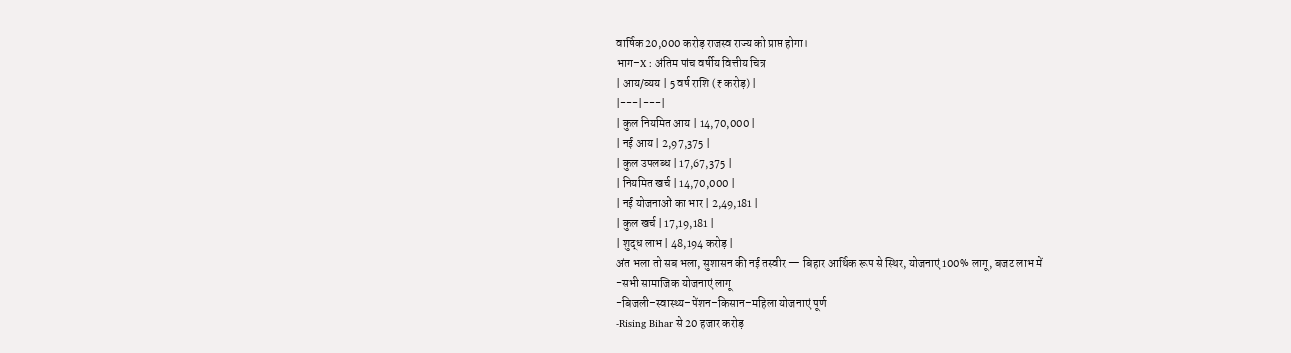वार्षिक 20,000 करोड़ राजस्व राज्य को प्राप्त होगा।
भाग–X : अंतिम पांच वर्षीय वित्तीय चित्र
| आय/व्यय | 5 वर्ष राशि (₹ करोड़) |
|---|---|
| कुल नियमित आय | 14,70,000 |
| नई आय | 2,97,375 |
| कुल उपलब्ध | 17,67,375 |
| नियमित खर्च | 14,70,000 |
| नई योजनाओं का भार | 2,49,181 |
| कुल खर्च | 17,19,181 |
| शुद्ध लाभ | 48,194 करोड़ |
अंत भला तो सब भला, सुशासन की नई तस्वीर — बिहार आर्थिक रूप से स्थिर, योजनाएं 100% लागू, बजट लाभ में
-सभी सामाजिक योजनाएं लागू
-बिजली–स्वास्थ्य–पेंशन–किसान–महिला योजनाएं पूर्ण
-Rising Bihar से 20 हजार करोड़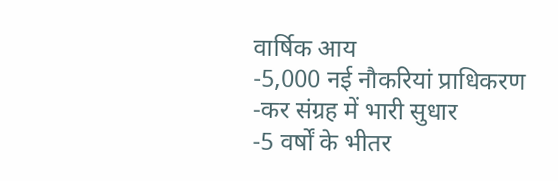वार्षिक आय
-5,000 नई नौकरियां प्राधिकरण
-कर संग्रह में भारी सुधार
-5 वर्षों के भीतर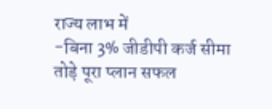राज्य लाभ में
-बिना 3% जीडीपी कर्ज सीमा तोड़े पूरा प्लान सफल